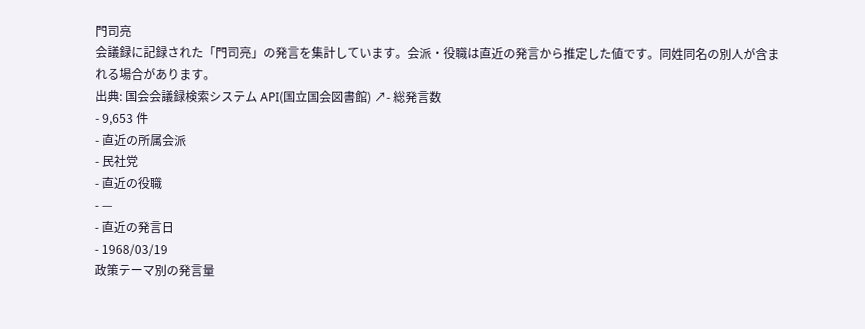門司亮
会議録に記録された「門司亮」の発言を集計しています。会派・役職は直近の発言から推定した値です。同姓同名の別人が含まれる場合があります。
出典: 国会会議録検索システム API(国立国会図書館) ↗- 総発言数
- 9,653 件
- 直近の所属会派
- 民社党
- 直近の役職
- —
- 直近の発言日
- 1968/03/19
政策テーマ別の発言量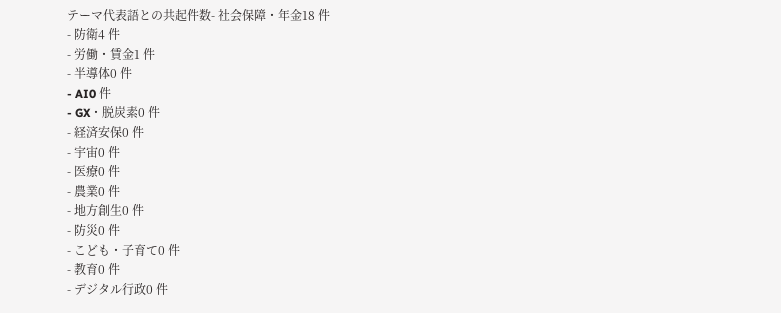テーマ代表語との共起件数- 社会保障・年金18 件
- 防衛4 件
- 労働・賃金1 件
- 半導体0 件
- AI0 件
- GX・脱炭素0 件
- 経済安保0 件
- 宇宙0 件
- 医療0 件
- 農業0 件
- 地方創生0 件
- 防災0 件
- こども・子育て0 件
- 教育0 件
- デジタル行政0 件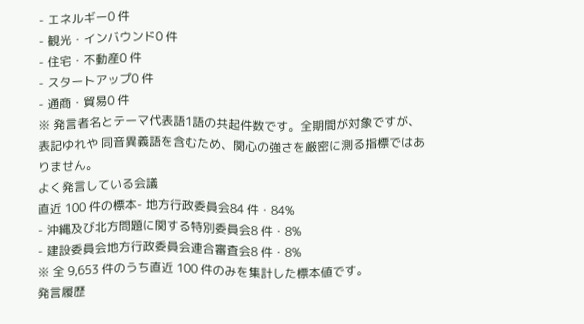- エネルギー0 件
- 観光・インバウンド0 件
- 住宅・不動産0 件
- スタートアップ0 件
- 通商・貿易0 件
※ 発言者名とテーマ代表語1語の共起件数です。全期間が対象ですが、表記ゆれや 同音異義語を含むため、関心の強さを厳密に測る指標ではありません。
よく発言している会議
直近 100 件の標本- 地方行政委員会84 件・84%
- 沖縄及び北方問題に関する特別委員会8 件・8%
- 建設委員会地方行政委員会連合審査会8 件・8%
※ 全 9,653 件のうち直近 100 件のみを集計した標本値です。
発言履歴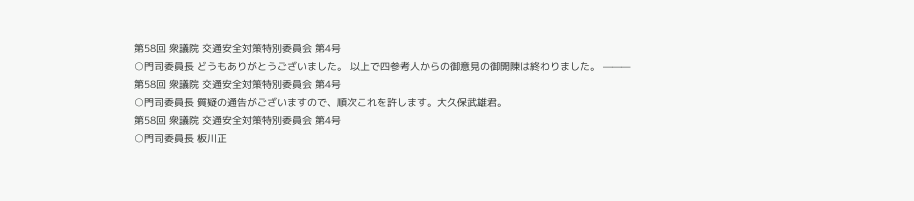第58回 衆議院 交通安全対策特別委員会 第4号
○門司委員長 どうもありがとうございました。 以上で四参考人からの御意見の御開陳は終わりました。 ———
第58回 衆議院 交通安全対策特別委員会 第4号
○門司委員長 質疑の通告がございますので、順次これを許します。大久保武雄君。
第58回 衆議院 交通安全対策特別委員会 第4号
○門司委員長 板川正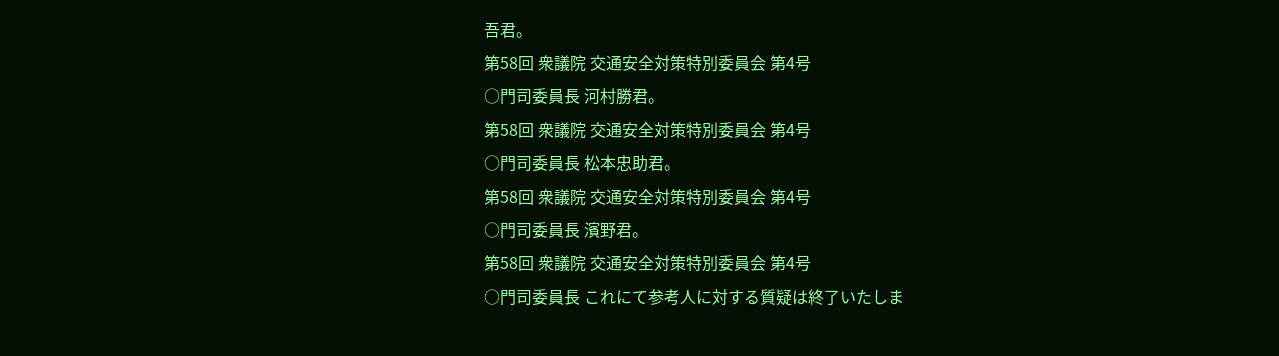吾君。
第58回 衆議院 交通安全対策特別委員会 第4号
○門司委員長 河村勝君。
第58回 衆議院 交通安全対策特別委員会 第4号
○門司委員長 松本忠助君。
第58回 衆議院 交通安全対策特別委員会 第4号
○門司委員長 濱野君。
第58回 衆議院 交通安全対策特別委員会 第4号
○門司委員長 これにて参考人に対する質疑は終了いたしま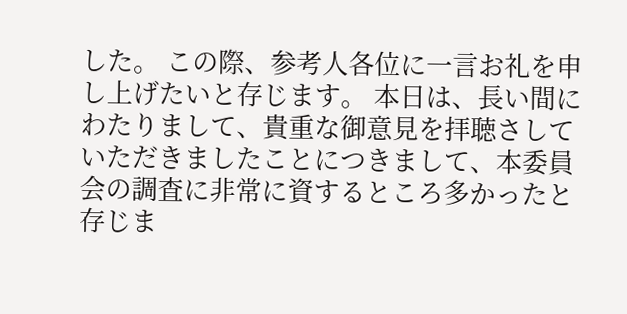した。 この際、参考人各位に一言お礼を申し上げたいと存じます。 本日は、長い間にわたりまして、貴重な御意見を拝聴さしていただきましたことにつきまして、本委員会の調査に非常に資するところ多かったと存じま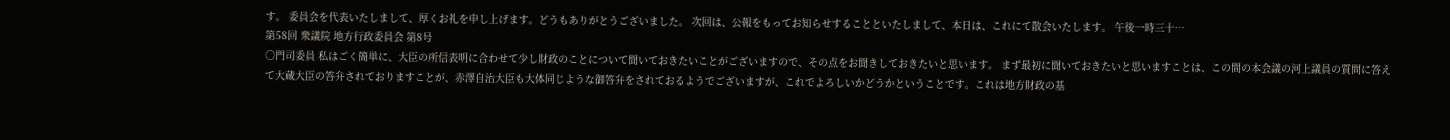す。 委員会を代表いたしまして、厚くお礼を申し上げます。どうもありがとうございました。 次回は、公報をもってお知らせすることといたしまして、本日は、これにて散会いたします。 午後一時三十…
第58回 衆議院 地方行政委員会 第8号
○門司委員 私はごく簡単に、大臣の所信表明に合わせて少し財政のことについて聞いておきたいことがございますので、その点をお聞きしておきたいと思います。 まず最初に聞いておきたいと思いますことは、この間の本会議の河上議員の質問に答えて大蔵大臣の答弁されておりますことが、赤澤自治大臣も大体同じような御答弁をされておるようでございますが、これでよろしいかどうかということです。これは地方財政の基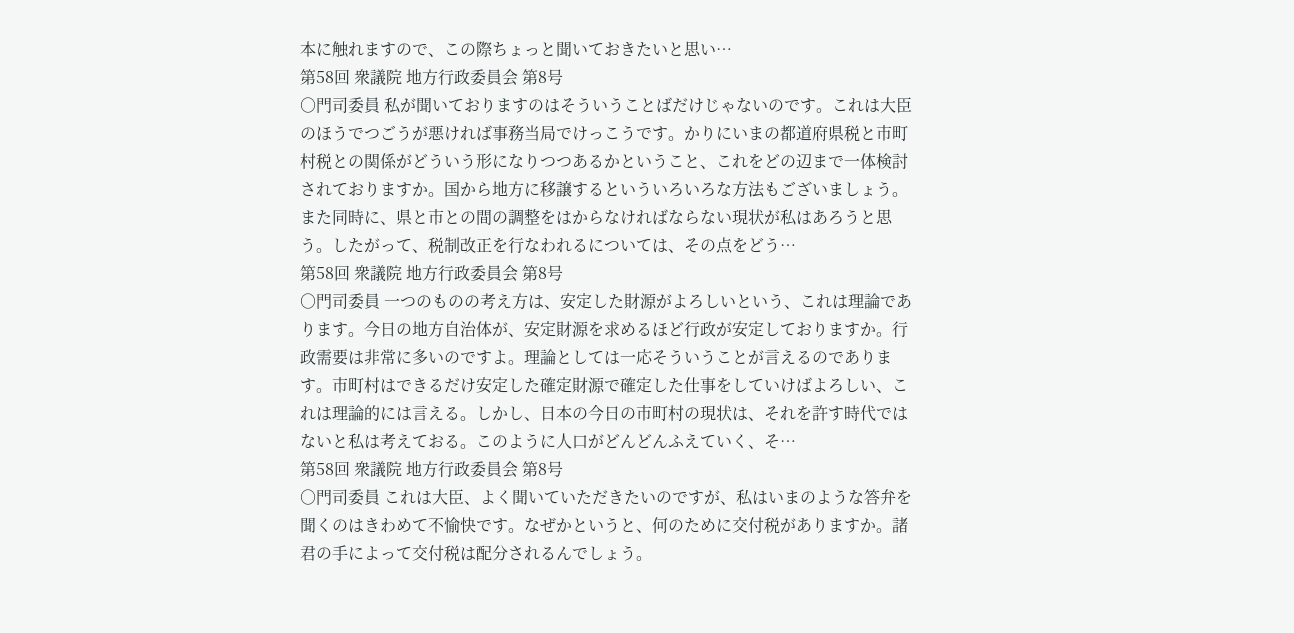本に触れますので、この際ちょっと聞いておきたいと思い…
第58回 衆議院 地方行政委員会 第8号
○門司委員 私が聞いておりますのはそういうことばだけじゃないのです。これは大臣のほうでつごうが悪ければ事務当局でけっこうです。かりにいまの都道府県税と市町村税との関係がどういう形になりつつあるかということ、これをどの辺まで一体検討されておりますか。国から地方に移譲するといういろいろな方法もございましょう。また同時に、県と市との間の調整をはからなければならない現状が私はあろうと思う。したがって、税制改正を行なわれるについては、その点をどう…
第58回 衆議院 地方行政委員会 第8号
○門司委員 一つのものの考え方は、安定した財源がよろしいという、これは理論であります。今日の地方自治体が、安定財源を求めるほど行政が安定しておりますか。行政需要は非常に多いのですよ。理論としては一応そういうことが言えるのであります。市町村はできるだけ安定した確定財源で確定した仕事をしていけばよろしい、これは理論的には言える。しかし、日本の今日の市町村の現状は、それを許す時代ではないと私は考えておる。このように人口がどんどんふえていく、そ…
第58回 衆議院 地方行政委員会 第8号
○門司委員 これは大臣、よく聞いていただきたいのですが、私はいまのような答弁を聞くのはきわめて不愉快です。なぜかというと、何のために交付税がありますか。諸君の手によって交付税は配分されるんでしょう。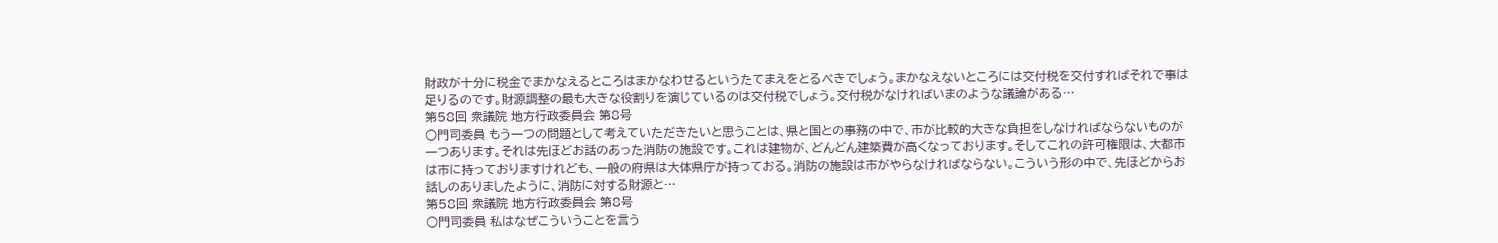財政が十分に税金でまかなえるところはまかなわせるというたてまえをとるべきでしょう。まかなえないところには交付税を交付すればそれで事は足りるのです。財源調整の最も大きな役割りを演じているのは交付税でしょう。交付税がなければいまのような議論がある…
第58回 衆議院 地方行政委員会 第8号
○門司委員 もう一つの問題として考えていただきたいと思うことは、県と国との事務の中で、市が比較的大きな負担をしなければならないものが一つあります。それは先ほどお話のあった消防の施設です。これは建物が、どんどん建築費が高くなっております。そしてこれの許可権限は、大都市は市に持っておりますけれども、一般の府県は大体県庁が持っておる。消防の施設は市がやらなければならない。こういう形の中で、先ほどからお話しのありましたように、消防に対する財源と…
第58回 衆議院 地方行政委員会 第8号
○門司委員 私はなぜこういうことを言う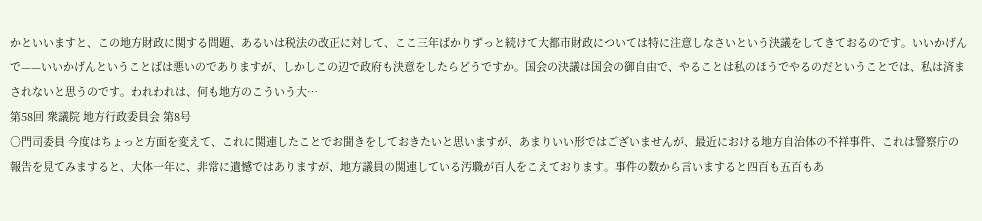かといいますと、この地方財政に関する問題、あるいは税法の改正に対して、ここ三年ばかりずっと続けて大都市財政については特に注意しなさいという決議をしてきておるのです。いいかげんで——いいかげんということばは悪いのでありますが、しかしこの辺で政府も決意をしたらどうですか。国会の決議は国会の御自由で、やることは私のほうでやるのだということでは、私は済まされないと思うのです。われわれは、何も地方のこういう大…
第58回 衆議院 地方行政委員会 第8号
○門司委員 今度はちょっと方面を変えて、これに関連したことでお聞きをしておきたいと思いますが、あまりいい形ではございませんが、最近における地方自治体の不祥事件、これは警察庁の報告を見てみますると、大体一年に、非常に遺憾ではありますが、地方議員の関連している汚職が百人をこえております。事件の数から言いますると四百も五百もあ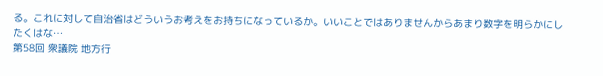る。これに対して自治省はどういうお考えをお持ちになっているか。いいことではありませんからあまり数字を明らかにしたくはな…
第58回 衆議院 地方行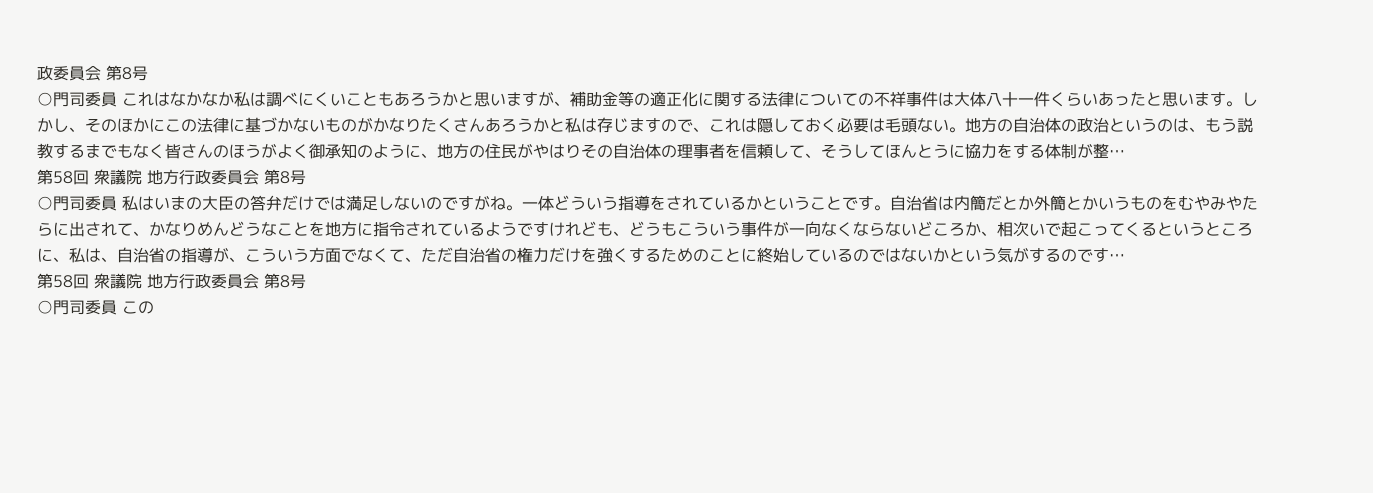政委員会 第8号
○門司委員 これはなかなか私は調べにくいこともあろうかと思いますが、補助金等の適正化に関する法律についての不祥事件は大体八十一件くらいあったと思います。しかし、そのほかにこの法律に基づかないものがかなりたくさんあろうかと私は存じますので、これは隠しておく必要は毛頭ない。地方の自治体の政治というのは、もう説教するまでもなく皆さんのほうがよく御承知のように、地方の住民がやはりその自治体の理事者を信頼して、そうしてほんとうに協力をする体制が整…
第58回 衆議院 地方行政委員会 第8号
○門司委員 私はいまの大臣の答弁だけでは満足しないのですがね。一体どういう指導をされているかということです。自治省は内簡だとか外簡とかいうものをむやみやたらに出されて、かなりめんどうなことを地方に指令されているようですけれども、どうもこういう事件が一向なくならないどころか、相次いで起こってくるというところに、私は、自治省の指導が、こういう方面でなくて、ただ自治省の権力だけを強くするためのことに終始しているのではないかという気がするのです…
第58回 衆議院 地方行政委員会 第8号
○門司委員 この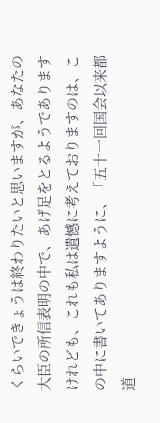くらいできょうは終わりたいと思いますが、あなたの大臣の所信表明の中で、あげ足をとるようでありますけれども、これも私は遺憾に考えておりますのは、この中に書いてありますように、「五十一回国会以来都道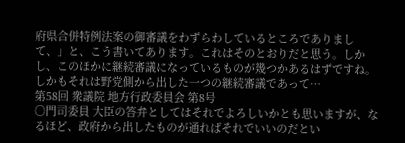府県合併特例法案の御審議をわずらわしているところでありまして、」と、こう書いてあります。これはそのとおりだと思う。しかし、このほかに継続審議になっているものが幾つかあるはずですね。しかもそれは野党側から出した一つの継続審議であって…
第58回 衆議院 地方行政委員会 第8号
○門司委員 大臣の答弁としてはそれでよろしいかとも思いますが、なるほど、政府から出したものが通ればそれでいいのだとい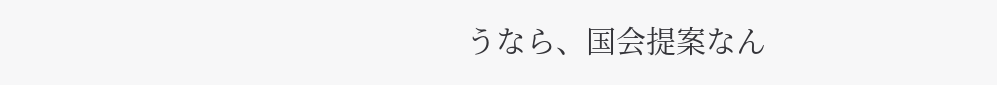うなら、国会提案なん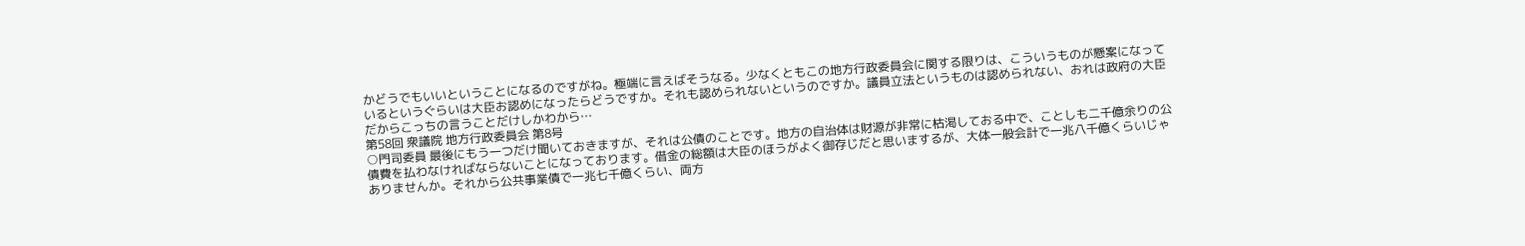かどうでもいいということになるのですがね。極端に言えばそうなる。少なくともこの地方行政委員会に関する限りは、こういうものが懸案になっているというぐらいは大臣お認めになったらどうですか。それも認められないというのですか。議員立法というものは認められない、おれは政府の大臣だからこっちの言うことだけしかわから…
第58回 衆議院 地方行政委員会 第8号
○門司委員 最後にもう一つだけ聞いておきますが、それは公債のことです。地方の自治体は財源が非常に枯渇しておる中で、ことしも二千億余りの公債費を払わなければならないことになっております。借金の総額は大臣のほうがよく御存じだと思いまするが、大体一般会計で一兆八千億くらいじゃありませんか。それから公共事業債で一兆七千億くらい、両方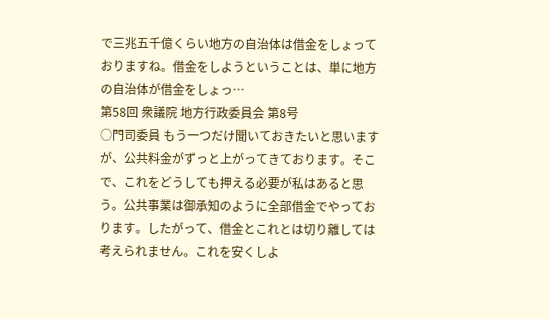で三兆五千億くらい地方の自治体は借金をしょっておりますね。借金をしようということは、単に地方の自治体が借金をしょっ…
第58回 衆議院 地方行政委員会 第8号
○門司委員 もう一つだけ聞いておきたいと思いますが、公共料金がずっと上がってきております。そこで、これをどうしても押える必要が私はあると思う。公共事業は御承知のように全部借金でやっております。したがって、借金とこれとは切り離しては考えられません。これを安くしよ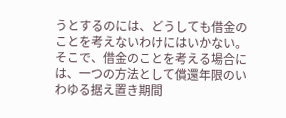うとするのには、どうしても借金のことを考えないわけにはいかない。そこで、借金のことを考える場合には、一つの方法として償還年限のいわゆる据え置き期間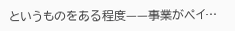というものをある程度——事業がペイ…